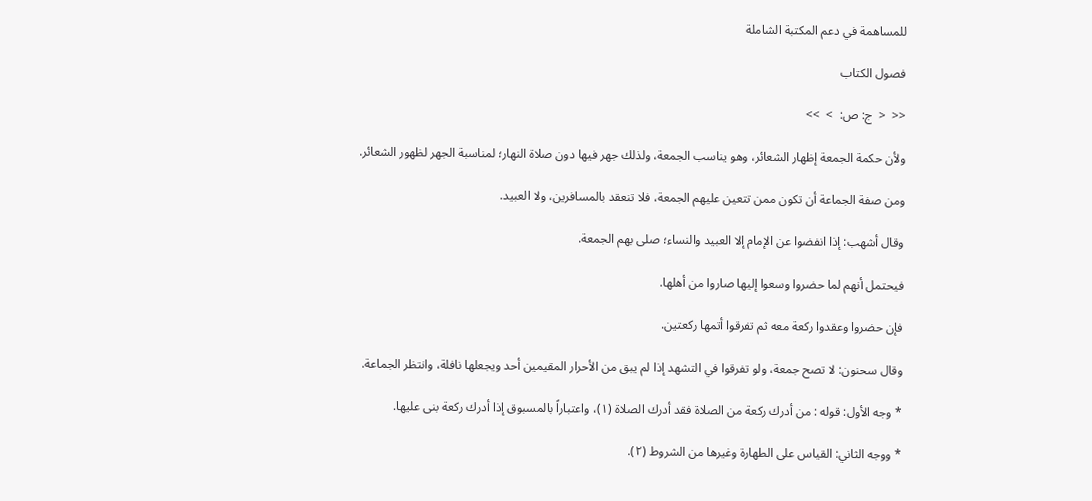للمساهمة في دعم المكتبة الشاملة

فصول الكتاب

<<  <  ج: ص:  >  >>

ولأن حكمة الجمعة إظهار الشعائر، وهو يناسب الجمعة، ولذلك جهر فيها دون صلاة النهار؛ لمناسبة الجهر لظهور الشعائر.

ومن صفة الجماعة أن تكون ممن تتعين عليهم الجمعة، فلا تنعقد بالمسافرين، ولا العبيد.

وقال أشهب: إذا انفضوا عن الإمام إلا العبيد والنساء؛ صلى بهم الجمعة.

فيحتمل أنهم لما حضروا وسعوا إليها صاروا من أهلها.

فإن حضروا وعقدوا ركعة معه ثم تفرقوا أتمها ركعتين.

وقال سحنون: لا تصح جمعة، ولو تفرقوا في التشهد إذا لم يبق من الأحرار المقيمين أحد ويجعلها نافلة، وانتظر الجماعة.

* وجه الأول: قوله : من أدرك ركعة من الصلاة فقد أدرك الصلاة (١)، واعتباراً بالمسبوق إذا أدرك ركعة بنى عليها.

* ووجه الثاني: القياس على الطهارة وغيرها من الشروط (٢).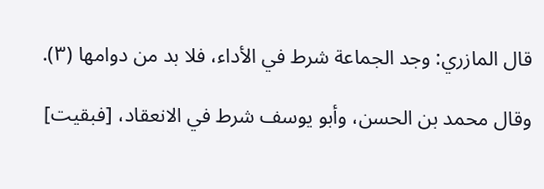قال المازري: وجد الجماعة شرط في الأداء، فلا بد من دوامها (٣).

وقال محمد بن الحسن، وأبو يوسف شرط في الانعقاد، [فبقيت]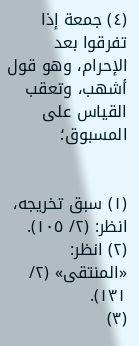(٤) جمعة إذا تفرقوا بعد الإحرام، وهو قول أشهب، وتعقب القياس على المسبوق؛


(١) سبق تخريجه، انظر: (٢/ ١٠٥).
(٢) انظر: «المنتقى» (٢/ ١٣١).
(٣)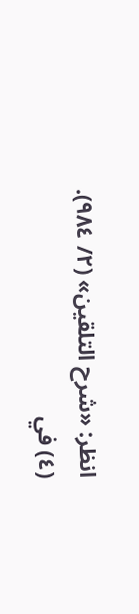انظر: «شرح التلقين» (٢/ ٩٨٤).
(٤) في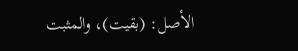الأصل: (بقيت)، والمثبت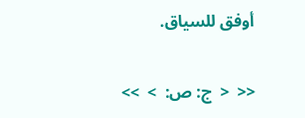أوفق للسياق.

<<  <  ج: ص:  >  >>